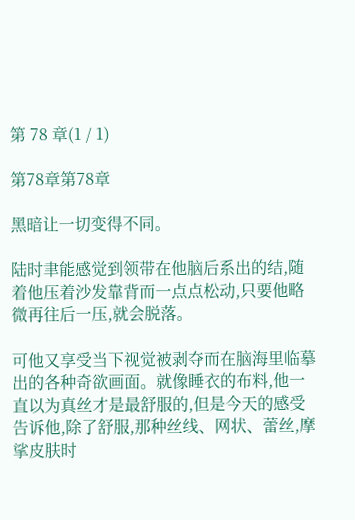第 78 章(1 / 1)

第78章第78章

黑暗让一切变得不同。

陆时聿能感觉到领带在他脑后系出的结,随着他压着沙发靠背而一点点松动,只要他略微再往后一压,就会脱落。

可他又享受当下视觉被剥夺而在脑海里临摹出的各种奇欲画面。就像睡衣的布料,他一直以为真丝才是最舒服的,但是今天的感受告诉他,除了舒服,那种丝线、网状、蕾丝,摩挲皮肤时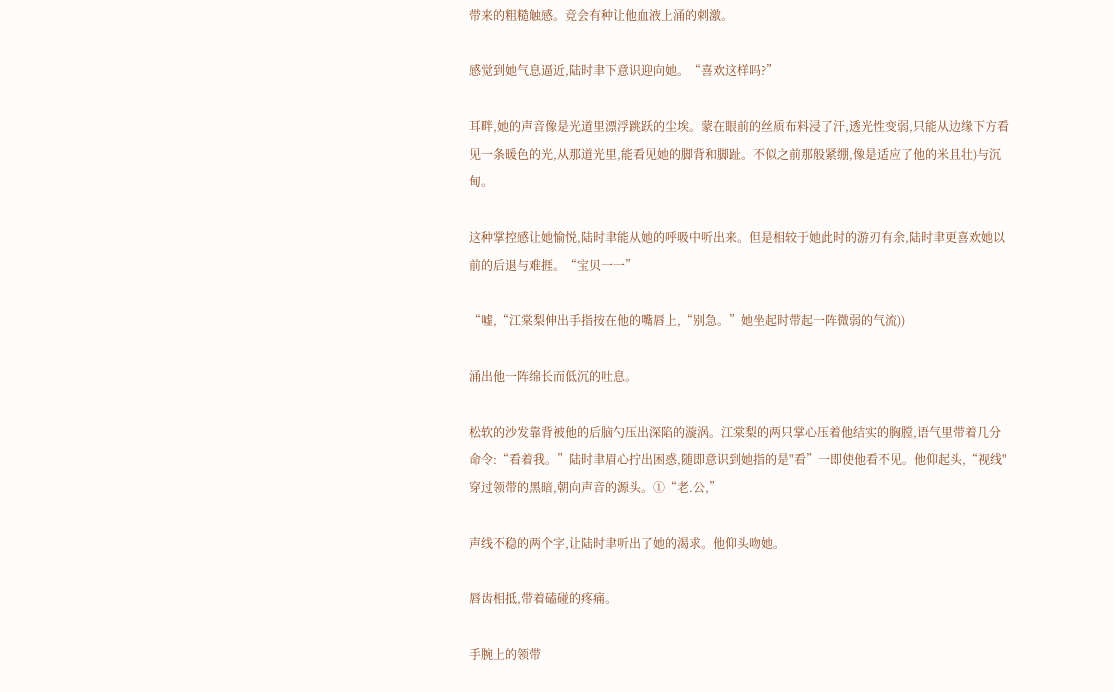带来的粗糙触感。竞会有种让他血液上涌的刺激。

感觉到她气息逼近,陆时聿下意识迎向她。“喜欢这样吗?”

耳畔,她的声音像是光道里漂浮跳跃的尘埃。蒙在眼前的丝质布料浸了汗,透光性变弱,只能从边缘下方看见一条暖色的光,从那道光里,能看见她的脚背和脚趾。不似之前那般紧绷,像是适应了他的米且壮)与沉甸。

这种掌控感让她愉悦,陆时聿能从她的呼吸中听出来。但是相较于她此时的游刃有余,陆时聿更喜欢她以前的后退与难捱。“宝贝一一”

“嘘,“江棠梨伸出手指按在他的嘴唇上,“别急。”她坐起时带起一阵微弱的气流))

涌出他一阵绵长而低沉的吐息。

松软的沙发靠背被他的后脑勺压出深陷的漩涡。江棠梨的两只掌心压着他结实的胸膛,语气里带着几分命令:“看着我。”陆时聿眉心拧出困惑,随即意识到她指的是"看”一即使他看不见。他仰起头,“视线"穿过领带的黑暗,朝向声音的源头。①“老.公,”

声线不稳的两个字,让陆时聿听出了她的渴求。他仰头吻她。

唇齿相抵,带着磕碰的疼痛。

手腕上的领带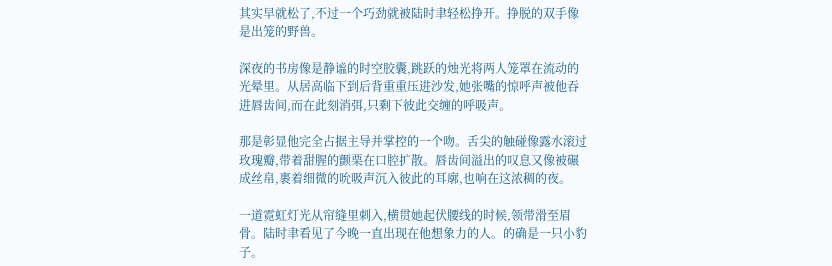其实早就松了,不过一个巧劲就被陆时聿轻松挣开。挣脱的双手像是出笼的野兽。

深夜的书房像是静谧的时空胶囊,跳跃的烛光将两人笼罩在流动的光晕里。从居高临下到后背重重压进沙发,她张嘴的惊呼声被他吞进唇齿间,而在此刻消弭,只剩下彼此交缠的呼吸声。

那是彰显他完全占据主导并掌控的一个吻。舌尖的触碰像露水滚过玫瑰瓣,带着甜腥的颤栗在口腔扩散。唇齿间溢出的叹息又像被碾成丝帛,裹着细微的吮吸声沉入彼此的耳廓,也响在这浓稠的夜。

一道霓虹灯光从帘缝里刺入,横贯她起伏腰线的时候,领带滑至眉骨。陆时聿看见了今晚一直出现在他想象力的人。的确是一只小豹子。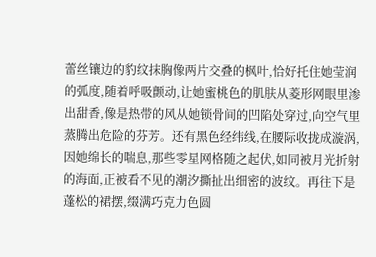蕾丝镶边的豹纹抹胸像两片交叠的枫叶,恰好托住她莹润的弧度,随着呼吸颤动,让她蜜桃色的肌肤从菱形网眼里渗出甜香,像是热带的风从她锁骨间的凹陷处穿过,向空气里蒸腾出危险的芬芳。还有黑色经纬线,在腰际收拢成漩涡,因她绵长的喘息,那些零星网格随之起伏,如同被月光折射的海面,正被看不见的潮汐撕扯出细密的波纹。再往下是蓬松的裙摆,缀满巧克力色圆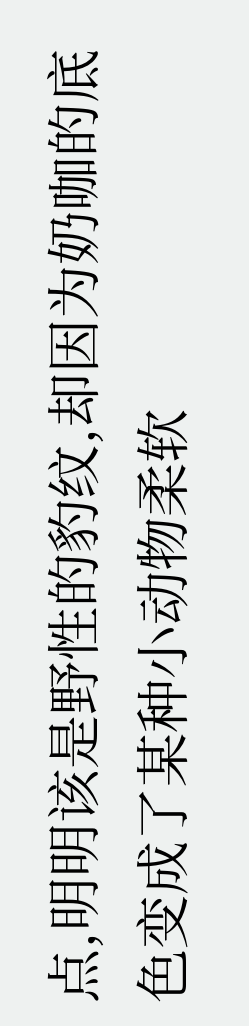点,明明该是野性的豹纹,却因为奶咖的底色变成了某种小动物柔软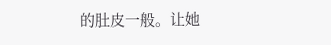的肚皮一般。让她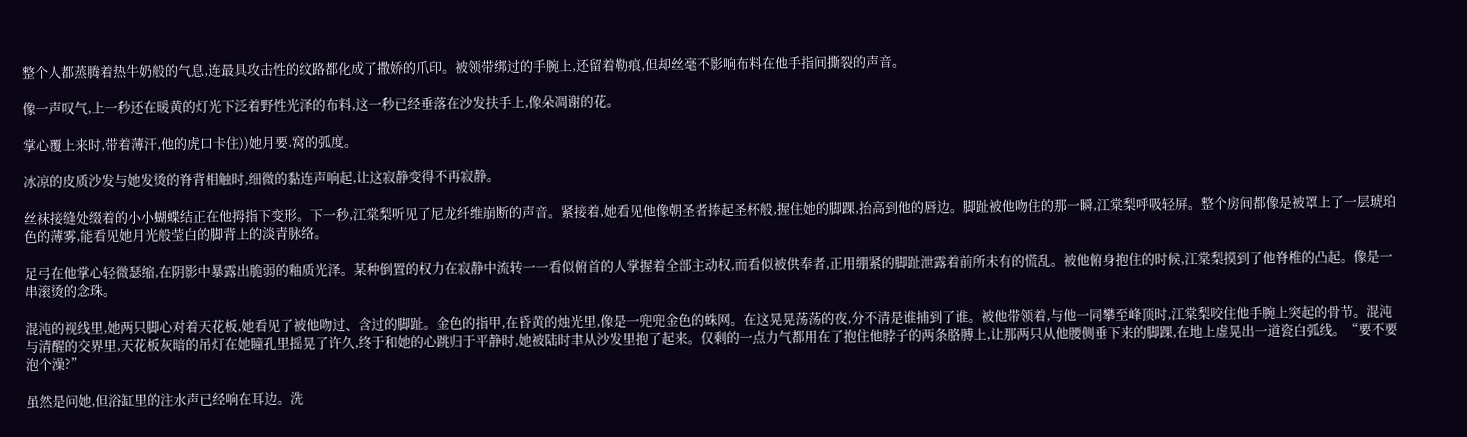整个人都蒸腾着热牛奶般的气息,连最具攻击性的纹路都化成了撒娇的爪印。被领带绑过的手腕上,还留着勒痕,但却丝毫不影响布料在他手指间撕裂的声音。

像一声叹气,上一秒还在暖黄的灯光下泛着野性光泽的布料,这一秒已经垂落在沙发扶手上,像朵凋谢的花。

掌心覆上来时,带着薄汗,他的虎口卡住))她月要.窝的弧度。

冰凉的皮质沙发与她发烫的脊背相触时,细微的黏连声响起,让这寂静变得不再寂静。

丝袜接缝处缀着的小小蝴蝶结正在他拇指下变形。下一秒,江棠梨听见了尼龙纤维崩断的声音。紧接着,她看见他像朝圣者捧起圣杯般,握住她的脚踝,抬高到他的唇边。脚趾被他吻住的那一瞬,江棠梨呼吸轻屏。整个房间都像是被罩上了一层琥珀色的薄雾,能看见她月光般莹白的脚背上的淡青脉络。

足弓在他掌心轻微瑟缩,在阴影中暴露出脆弱的釉质光泽。某种倒置的权力在寂静中流转一一看似俯首的人掌握着全部主动权,而看似被供奉者,正用绷紧的脚趾泄露着前所未有的慌乱。被他俯身抱住的时候,江棠梨摸到了他脊椎的凸起。像是一串滚烫的念珠。

混沌的视线里,她两只脚心对着天花板,她看见了被他吻过、含过的脚趾。金色的指甲,在昏黄的烛光里,像是一兜兜金色的蛛网。在这晃晃荡荡的夜,分不清是谁捕到了谁。被他带领着,与他一同攀至峰顶时,江棠梨咬住他手腕上突起的骨节。混沌与清醒的交界里,天花板灰暗的吊灯在她瞳孔里摇晃了许久,终于和她的心跳归于平静时,她被陆时聿从沙发里抱了起来。仅剩的一点力气都用在了抱住他脖子的两条胳膊上,让那两只从他腰侧垂下来的脚踝,在地上虚晃出一道瓷白弧线。“要不要泡个澡?”

虽然是问她,但浴缸里的注水声已经响在耳边。洗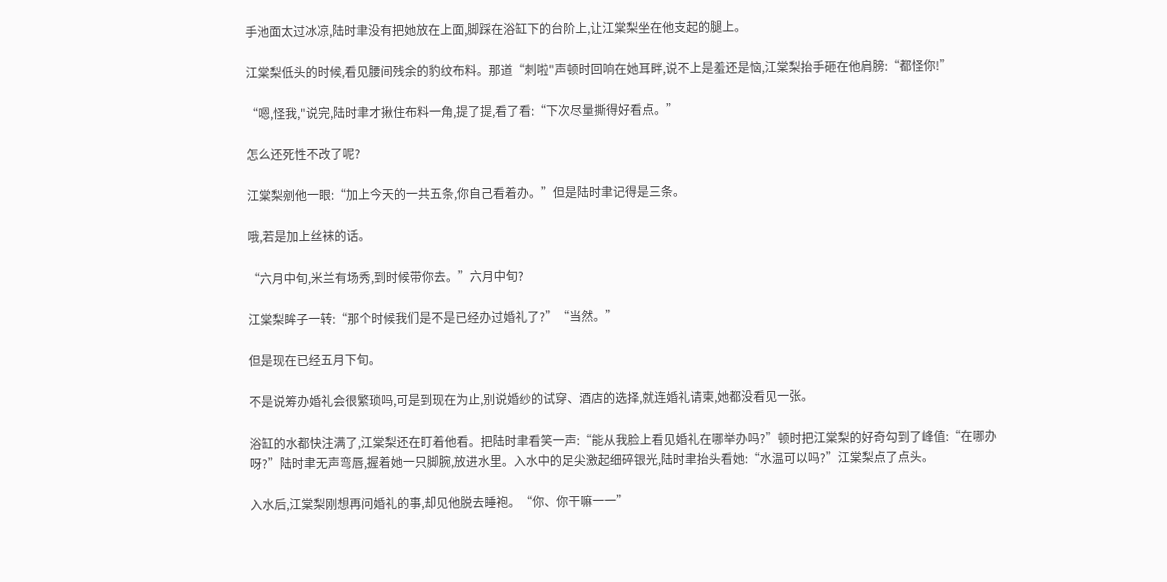手池面太过冰凉,陆时聿没有把她放在上面,脚踩在浴缸下的台阶上,让江棠梨坐在他支起的腿上。

江棠梨低头的时候,看见腰间残余的豹纹布料。那道“刺啦"声顿时回响在她耳畔,说不上是羞还是恼,江棠梨抬手砸在他肩膀:“都怪你!”

“嗯,怪我,"说完,陆时聿才揪住布料一角,提了提,看了看:“下次尽量撕得好看点。”

怎么还死性不改了呢?

江棠梨剜他一眼:“加上今天的一共五条,你自己看着办。”但是陆时聿记得是三条。

哦,若是加上丝袜的话。

“六月中旬,米兰有场秀,到时候带你去。”六月中旬?

江棠梨眸子一转:“那个时候我们是不是已经办过婚礼了?”“当然。”

但是现在已经五月下旬。

不是说筹办婚礼会很繁琐吗,可是到现在为止,别说婚纱的试穿、酒店的选择,就连婚礼请柬,她都没看见一张。

浴缸的水都快注满了,江棠梨还在盯着他看。把陆时聿看笑一声:“能从我脸上看见婚礼在哪举办吗?”顿时把江棠梨的好奇勾到了峰值:“在哪办呀?”陆时聿无声弯唇,握着她一只脚腕,放进水里。入水中的足尖激起细碎银光,陆时聿抬头看她:“水温可以吗?”江棠梨点了点头。

入水后,江棠梨刚想再问婚礼的事,却见他脱去睡袍。“你、你干嘛一一”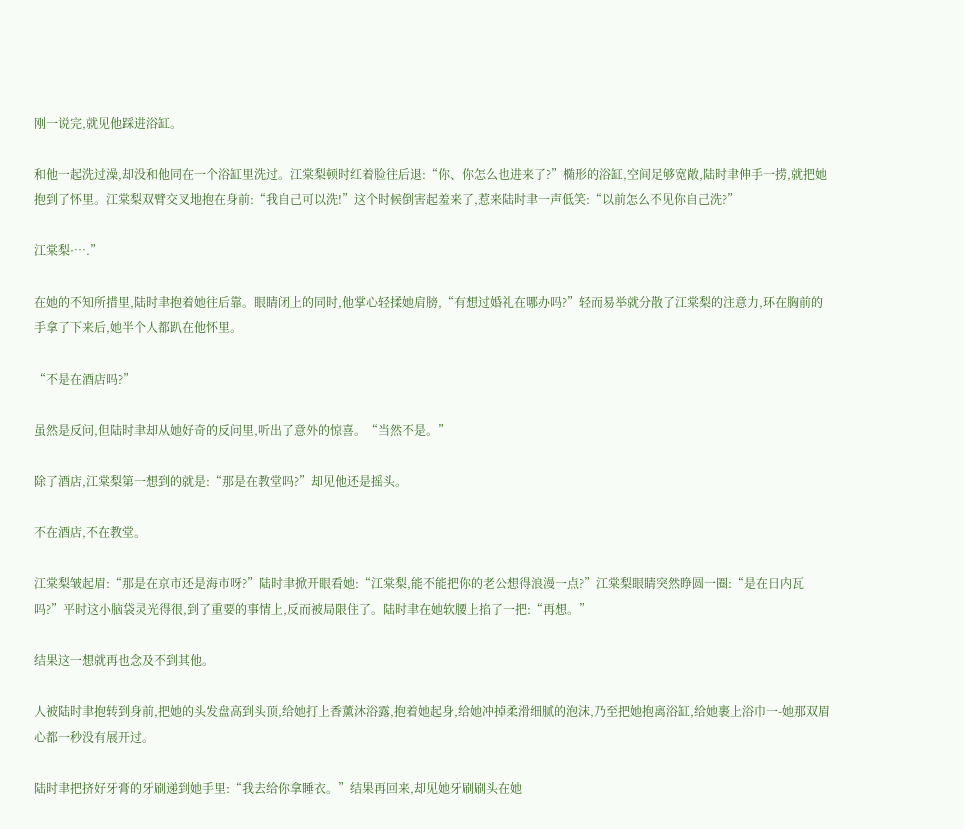刚一说完,就见他踩进浴缸。

和他一起洗过澡,却没和他同在一个浴缸里洗过。江棠梨顿时红着脸往后退:“你、你怎么也进来了?”椭形的浴缸,空间足够宽敞,陆时聿伸手一捞,就把她抱到了怀里。江棠梨双臂交叉地抱在身前:“我自己可以洗!”这个时候倒害起羞来了,惹来陆时聿一声低笑:“以前怎么不见你自己洗?”

江棠梨·….”

在她的不知所措里,陆时聿抱着她往后靠。眼睛闭上的同时,他掌心轻揉她肩膀,“有想过婚礼在哪办吗?”轻而易举就分散了江棠梨的注意力,环在胸前的手拿了下来后,她半个人都趴在他怀里。

“不是在酒店吗?”

虽然是反问,但陆时聿却从她好奇的反问里,听出了意外的惊喜。“当然不是。”

除了酒店,江棠梨第一想到的就是:“那是在教堂吗?”却见他还是摇头。

不在酒店,不在教堂。

江棠梨皱起眉:“那是在京市还是海市呀?”陆时聿掀开眼看她:“江棠梨,能不能把你的老公想得浪漫一点?”江棠梨眼睛突然睁圆一圈:“是在日内瓦吗?”平时这小脑袋灵光得很,到了重要的事情上,反而被局限住了。陆时聿在她软腰上掐了一把:“再想。”

结果这一想就再也念及不到其他。

人被陆时聿抱转到身前,把她的头发盘高到头顶,给她打上香薰沐浴露,抱着她起身,给她冲掉柔滑细腻的泡沫,乃至把她抱离浴缸,给她裹上浴巾一-她那双眉心都一秒没有展开过。

陆时聿把挤好牙膏的牙刷递到她手里:“我去给你拿睡衣。”结果再回来,却见她牙刷刷头在她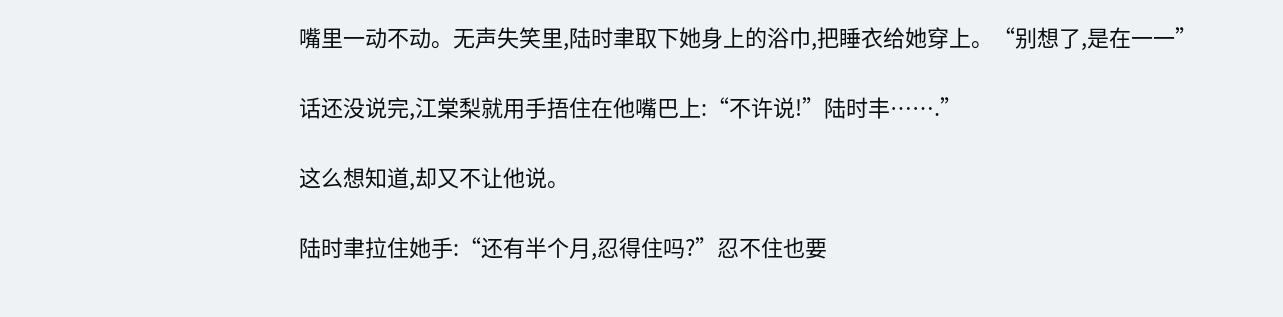嘴里一动不动。无声失笑里,陆时聿取下她身上的浴巾,把睡衣给她穿上。“别想了,是在一一”

话还没说完,江棠梨就用手捂住在他嘴巴上:“不许说!”陆时丰…….”

这么想知道,却又不让他说。

陆时聿拉住她手:“还有半个月,忍得住吗?”忍不住也要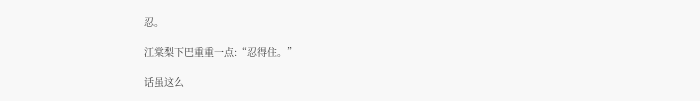忍。

江棠梨下巴重重一点:“忍得住。”

话虽这么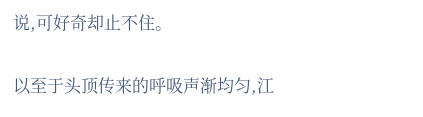说,可好奇却止不住。

以至于头顶传来的呼吸声渐均匀,江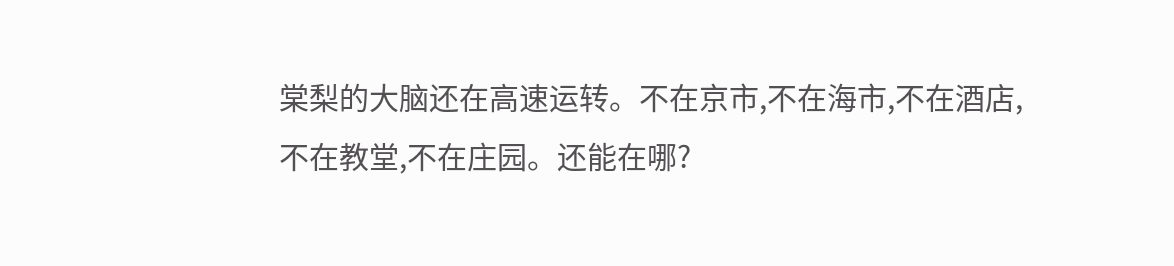棠梨的大脑还在高速运转。不在京市,不在海市,不在酒店,不在教堂,不在庄园。还能在哪?